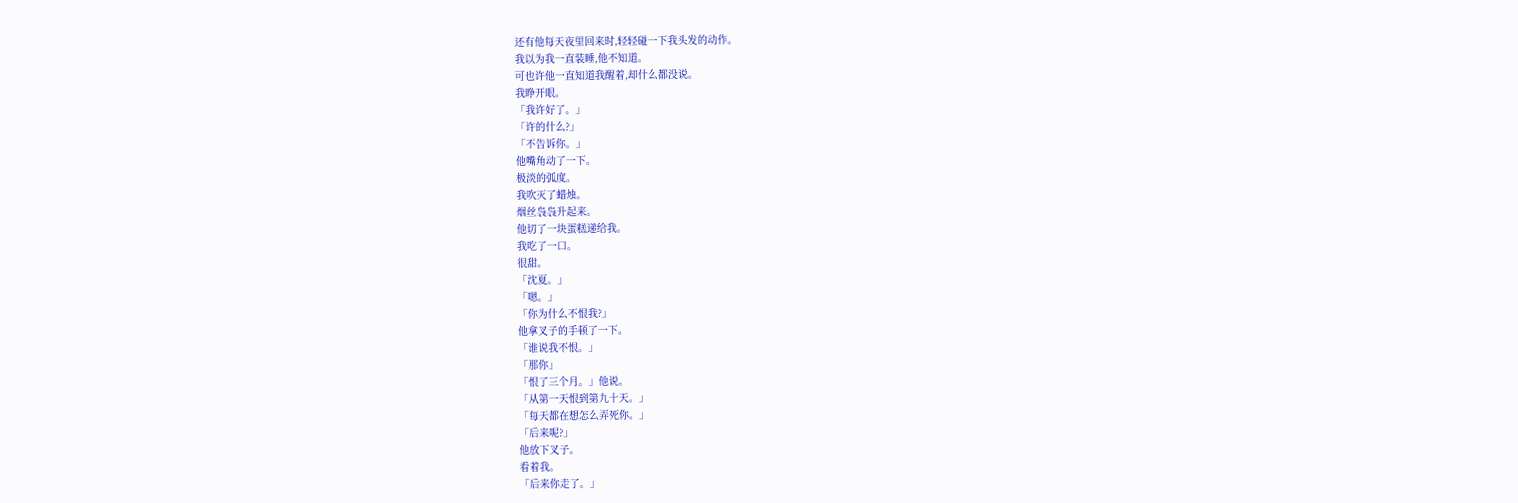还有他每天夜里回来时,轻轻碰一下我头发的动作。
我以为我一直装睡,他不知道。
可也许他一直知道我醒着,却什么都没说。
我睁开眼。
「我许好了。」
「许的什么?」
「不告诉你。」
他嘴角动了一下。
极淡的弧度。
我吹灭了蜡烛。
烟丝袅袅升起来。
他切了一块蛋糕递给我。
我吃了一口。
很甜。
「沈夏。」
「嗯。」
「你为什么不恨我?」
他拿叉子的手顿了一下。
「谁说我不恨。」
「那你」
「恨了三个月。」他说。
「从第一天恨到第九十天。」
「每天都在想怎么弄死你。」
「后来呢?」
他放下叉子。
看着我。
「后来你走了。」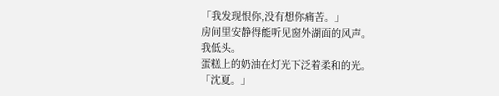「我发现恨你,没有想你痛苦。」
房间里安静得能听见窗外湖面的风声。
我低头。
蛋糕上的奶油在灯光下泛着柔和的光。
「沈夏。」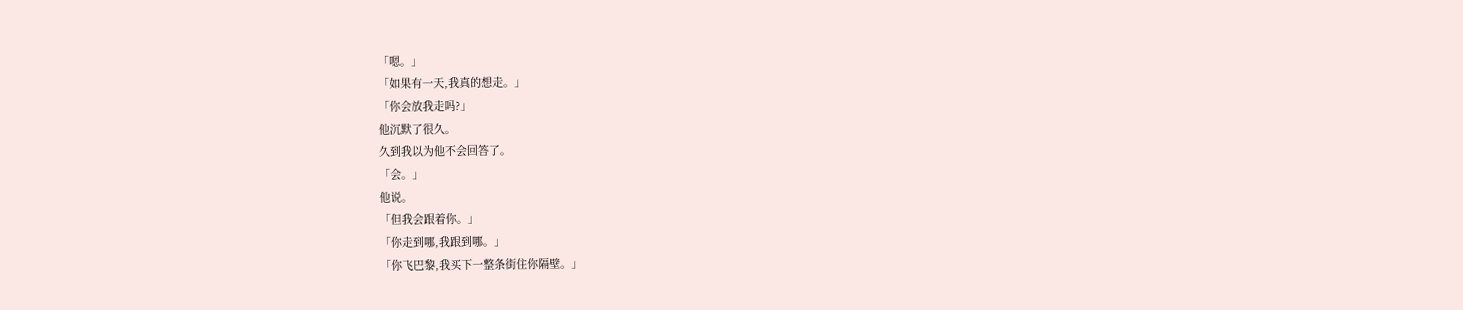「嗯。」
「如果有一天,我真的想走。」
「你会放我走吗?」
他沉默了很久。
久到我以为他不会回答了。
「会。」
他说。
「但我会跟着你。」
「你走到哪,我跟到哪。」
「你飞巴黎,我买下一整条街住你隔壁。」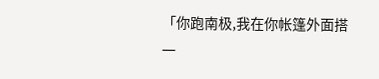「你跑南极,我在你帐篷外面搭一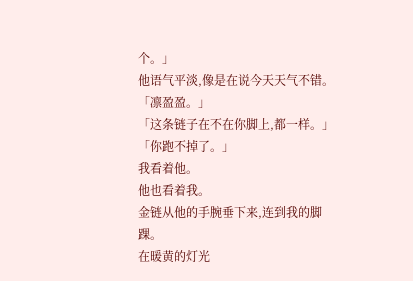个。」
他语气平淡,像是在说今天天气不错。
「凛盈盈。」
「这条链子在不在你脚上,都一样。」
「你跑不掉了。」
我看着他。
他也看着我。
金链从他的手腕垂下来,连到我的脚踝。
在暖黄的灯光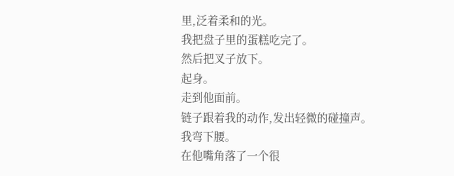里,泛着柔和的光。
我把盘子里的蛋糕吃完了。
然后把叉子放下。
起身。
走到他面前。
链子跟着我的动作,发出轻微的碰撞声。
我弯下腰。
在他嘴角落了一个很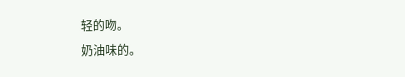轻的吻。
奶油味的。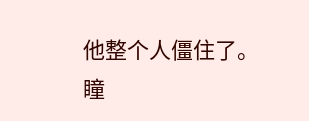他整个人僵住了。
瞳